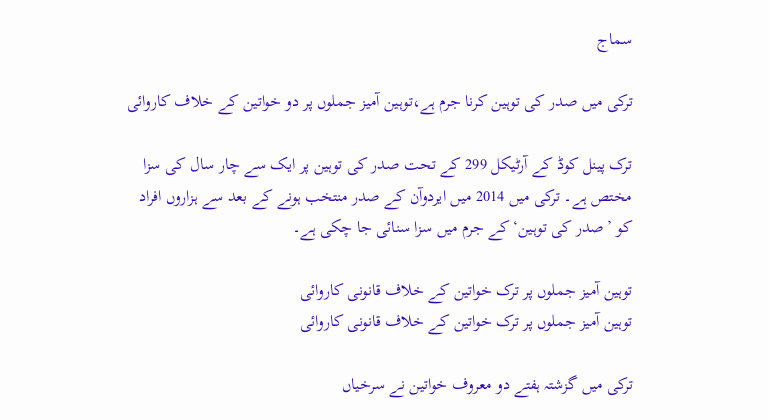سماج

ترکی میں صدر کی توہین کرنا جرم ہے،توہین آمیز جملوں پر دو خواتین کے خلاف کاروائی

ترک پینل کوڈ کے آرٹیکل 299 کے تحت صدر کی توہین پر ایک سے چار سال کی سزا مختص ہے۔ ترکی میں 2014 میں ایردوآن کے صدر منتخب ہونے کے بعد سے ہزاروں افراد کو ’صدر کی توہین‘ کے جرم میں سزا سنائی جا چکی ہے۔

توہین آمیز جملوں پر ترک خواتین کے خلاف قانونی کاروائی
توہین آمیز جملوں پر ترک خواتین کے خلاف قانونی کاروائی

ترکی میں گزشتہ ہفتے دو معروف خواتین نے سرخیاں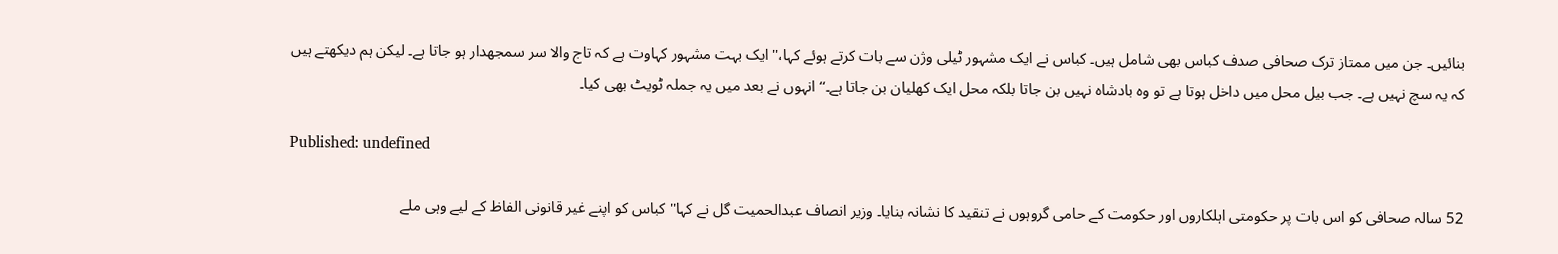بنائیں۔ جن میں ممتاز ترک صحافی صدف کباس بھی شامل ہیں۔ کباس نے ایک مشہور ٹیلی وژن سے بات کرتے ہوئے کہا،''ایک بہت مشہور کہاوت ہے کہ تاج والا سر سمجھدار ہو جاتا ہے۔ لیکن ہم دیکھتے ہیں کہ یہ سچ نہیں ہے۔ جب بیل محل میں داخل ہوتا ہے تو وہ بادشاہ نہیں بن جاتا بلکہ محل ایک کھلیان بن جاتا ہے۔‘‘ انہوں نے بعد میں یہ جملہ ٹویٹ بھی کیا۔

Published: undefined

52 سالہ صحافی کو اس بات پر حکومتی اہلکاروں اور حکومت کے حامی گروہوں نے تنقید کا نشانہ بنایا۔ وزیر انصاف عبدالحمیت گل نے کہا'' کباس کو اپنے غیر قانونی الفاظ کے لیے وہی ملے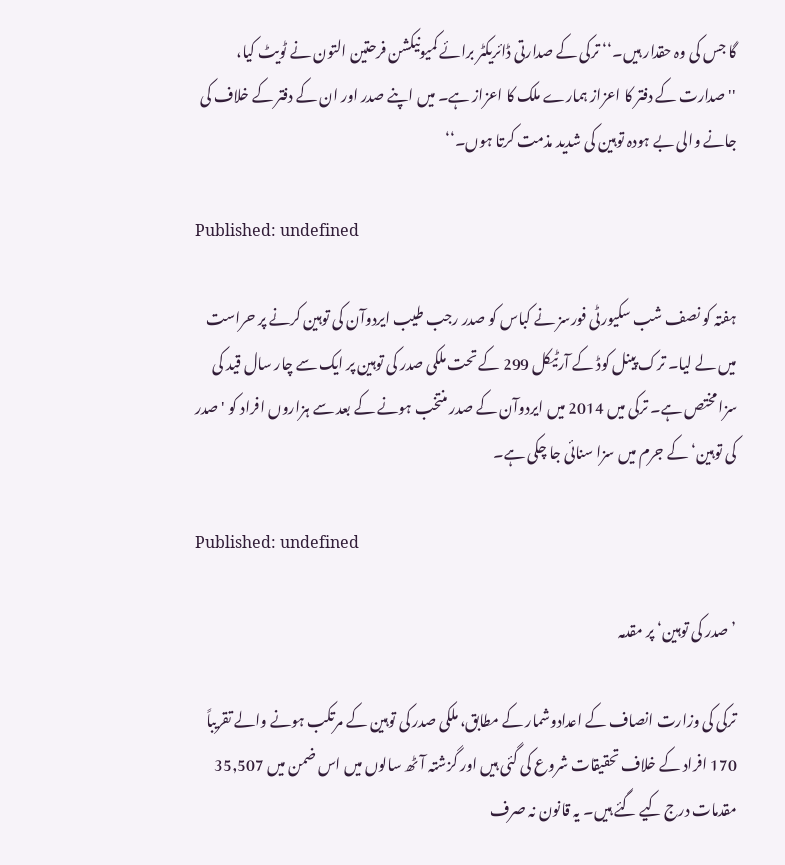گا جس کی وہ حقدار ہیں۔‘‘ ترکی کے صدارتی ڈائریکٹر برائے کمیونیکشن فرحتین التون نے ٹویٹ کیا، ''صدارت کے دفتر کا اعزاز ہمارے ملک کا اعزاز ہے۔ میں اپنے صدر اور ان کے دفتر کے خلاف کی جانے والی بے ہودہ توہین کی شدید مذمت کرتا ہوں۔‘‘

Published: undefined

ہفتہ کو نصف شب سکیورٹی فورسز نے کباس کو صدر رجب طیب ایردوآن کی توہین کرنے پر حراست میں لے لیا۔ ترک پینل کوڈ کے آرٹیکل 299 کے تحت ملکی صدر کی توہین پر ایک سے چار سال قید کی سزا مختص ہے۔ ترکی میں 2014 میں ایردوآن کے صدر منتخب ہونے کے بعد سے ہزاروں افراد کو 'صدر کی توہین‘ کے جرم میں سزا سنائی جا چکی ہے۔

Published: undefined

’صدر کی توہین‘ پر مقدمہ

ترکی کی وزارت انصاف کے اعدادوشمار کے مطابق، ملکی صدر کی توہین کے مرتکب ہونے والے تقریباً 170 افراد کے خلاف تحقیقات شروع کی گئی ہیں اور گزشتہ آٹھ سالوں میں اس ضمن میں 35,507 مقدمات درج کیے گئے ہیں۔ یہ قانون نہ صرف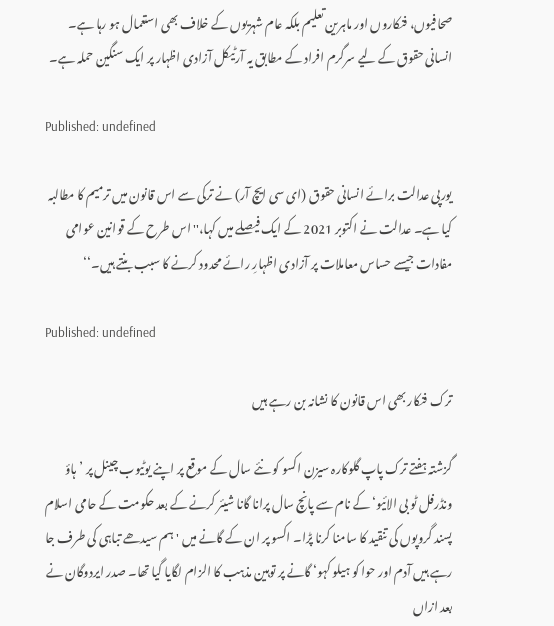صحافیوں، فنکاروں اور ماہرین تعلیم بلکہ عام شہریوں کے خلاف بھی استعمال ہو رہا ہے۔ انسانی حقوق کے لیے سرگرم افراد کے مطابق یہ آرٹیکل آزادی اظہار پر ایک سنگین حملہ ہے۔

Published: undefined

یورپی عدالت برائے انسانی حقوق (ای سی ایچ آر) نے ترکی سے اس قانون میں ترمیم کا مطالبہ کیا ہے۔ عدالت نے اکتوبر 2021 کے ایک فیصلے میں کہا،''اس طرح کے قوانین عوامی مفادات جیسے حساس معاملات پر آزادی اظہارِ رائے محدود کرنے کا سبب بنتے ہیں۔‘‘

Published: undefined

ترک فنکار بھی اس قانون کا نشانہ بن رہے ہیں

گزشتہ ہفتے ترک پاپ گلوکارہ سیزن اکسو کو نئے سال کے موقع پر اپنے یوٹیوب چینل پر ’ہاؤ ونڈرفل ٹو بی الائیو‘ کے نام سے پانچ سال پرانا گانا شیئر کرنے کے بعد حکومت کے حامی اسلام پسند گروپوں کی تنقید کا سامنا کرنا پڑا۔ اکسو پر ان کے گانے میں 'ہم سیدھے تباہی کی طرف جا رہے ہیں آدم اور حوا کو ہیلو کہو‘ گانے پر توہین مذہب کا الزام لگایا گیا تھا۔ صدر ایردوگان نے بعد ازاں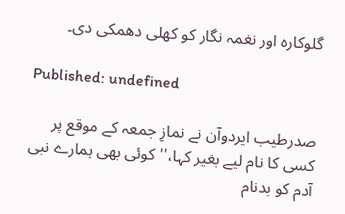گلوکارہ اور نغمہ نگار کو کھلی دھمکی دی۔

Published: undefined

صدرطیب ایردوآن نے نمازِ جمعہ کے موقع پر کسی کا نام لیے بغیر کہا،''کوئی بھی ہمارے نبی آدم کو بدنام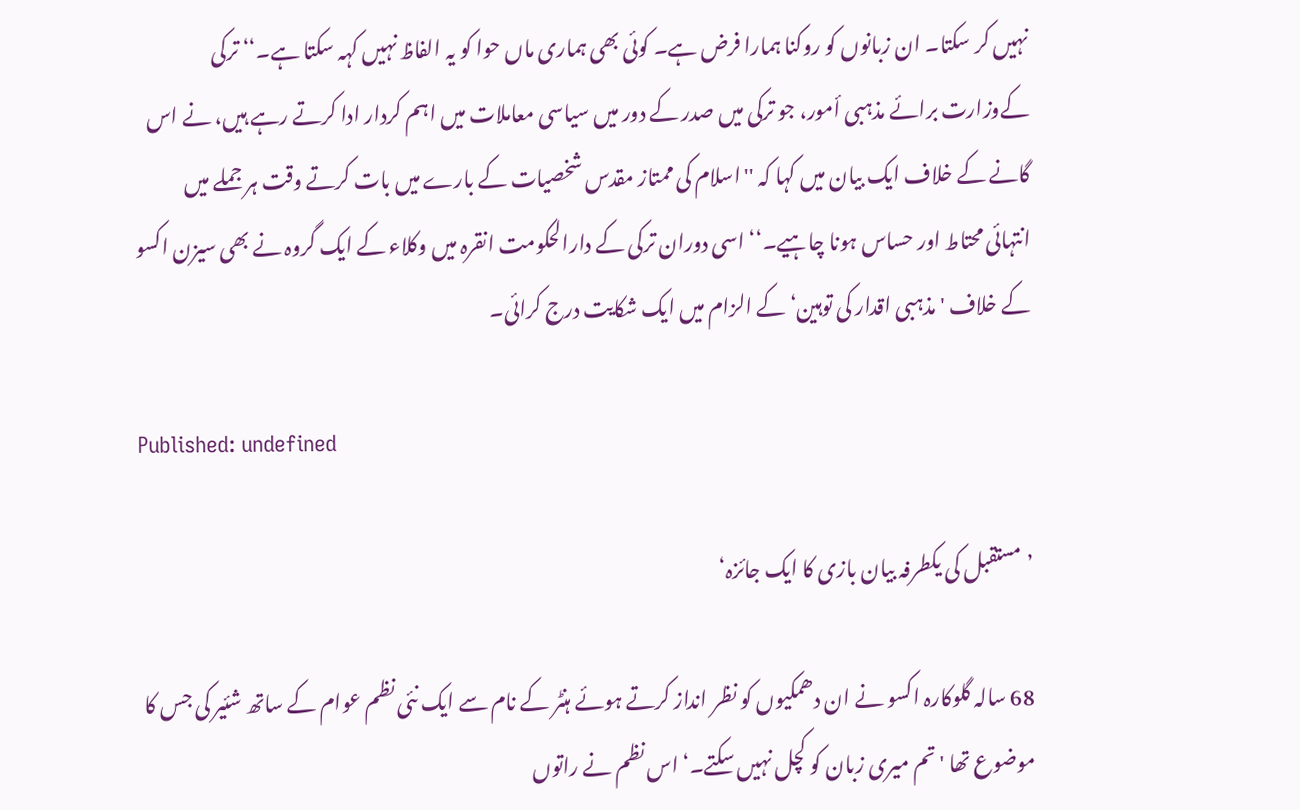نہیں کر سکتا۔ ان زبانوں کو روکنا ہمارا فرض ہے۔ کوئی بھی ہماری ماں حوا کو یہ الفاظ نہیں کہہ سکتا ہے۔‘‘ ترکی کےوزارت برائے مذہبی أمور، جو ترکی میں صدر کے دور میں سیاسی معاملات میں اہم کردار ادا کرتے رہے ہیں، نے اس گانے کے خلاف ایک بیان میں کہا کہ ''اسلام کی ممتاز مقدس شخصیات کے بارے میں بات کرتے وقت ہر جملے میں انتہائی محتاط اور حساس ہونا چاہیے۔‘‘ اسی دوران ترکی کے دارالحکومت انقرہ میں وکلاء کے ایک گروہ نے بھی سیزن اکسو کے خلاف 'مذہبی اقدار کی توہین‘ کے الزام میں ایک شکایت درج کرائی۔

Published: undefined

’مستقبل کی یکطرفہ بیان بازی کا ایک جائزہ‘

68 سالہ گلوکارہ اکسو نے ان دھمکیوں کو نظر انداز کرتے ہوئے ہنٹر کے نام سے ایک نئی نظم عوام کے ساتھ شئیر کی جس کا موضوع تھا 'تم میری زبان کو کچل نہیں سکتے۔‘ اس نظم نے راتوں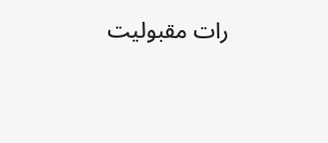رات مقبولیت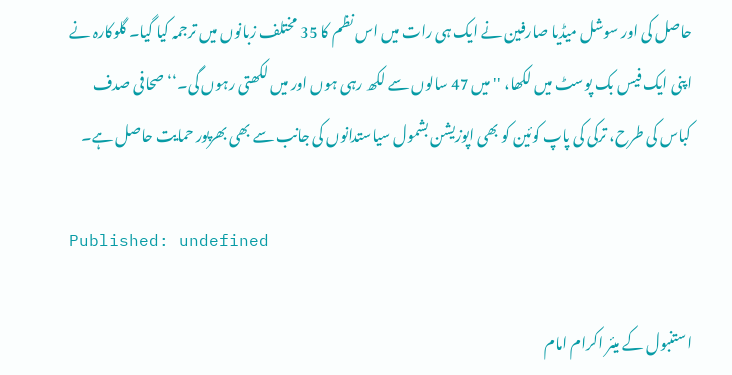حاصل کی اور سوشل میڈیا صارفین نے ایک ہی رات میں اس نظم کا 35 مختلف زبانوں میں ترجمہ کیا گیا۔ گلوکارہ نے اپنی ایک فیس بک پوسٹ میں لکھا، ''میں 47 سالوں سے لکھ رہی ہوں اور میں لکھتی رہوں گی۔‘‘ صحافی صدف کباس کی طرح، ترکی کی پاپ کوئین کو بھی اپوزیشن بشمول سیاستدانوں کی جانب سے بھی بھرپور حمایت حاصل ہے۔

Published: undefined

استنبول کے میئر اکرام امام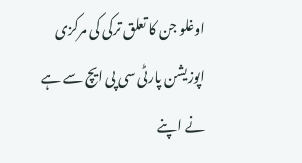اوغلو جن کا تعلق ترکی کی مرکزی اپوزیشن پارٹی سی پی ایچ سے ہے نے اپنے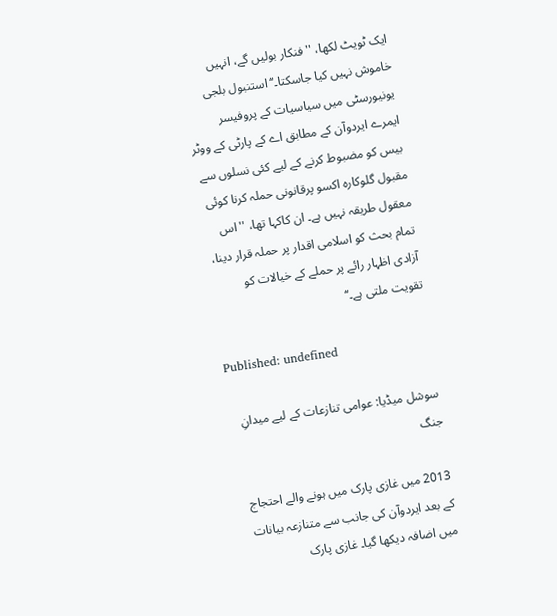ایک ٹویٹ لکھا، ''فنکار بولیں گے، انہیں خاموش نہیں کیا جاسکتا۔‘‘استنبول بلجی یونیورسٹی میں سیاسیات کے پروفیسر ایمرے ایردوآن کے مطابق اے کے پارٹی کے ووٹر بیس کو مضبوط کرنے کے لیے کئی نسلوں سے مقبول گلوکارہ اکسو پرقانونی حملہ کرنا کوئی معقول طریقہ نہیں ہے۔ ان کاکہا تھا، ''اس تمام بحث کو اسلامی اقدار پر حملہ قرار دینا، آزادی اظہار رائے پر حملے کے خیالات کو تقویت ملتی ہے۔‘‘

Published: undefined

سوشل میڈیا: عوامی تنازعات کے لیے میدانِ جنگ

2013 میں غازی پارک میں ہونے والے احتجاج کے بعد ایردوآن کی جانب سے متنازعہ بیانات میں اضافہ دیکھا گیا۔ غازی پارک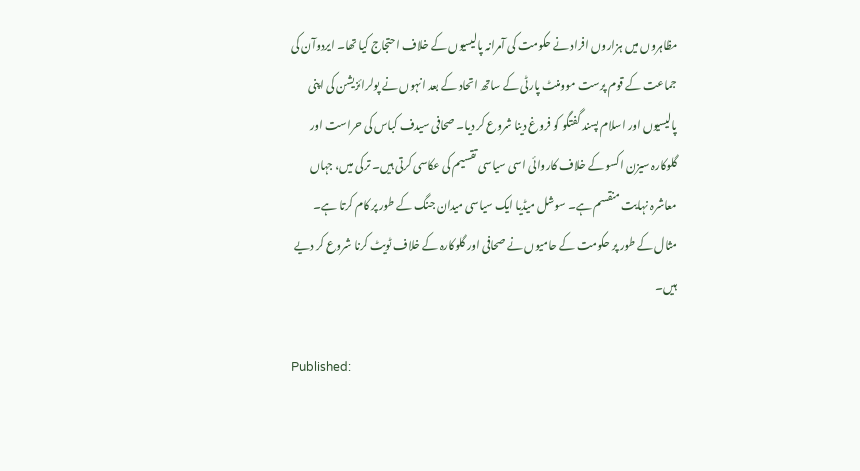مظاہروں میں ہزاروں افراد نے حکومت کی آمرانہ پالیسیوں کے خلاف احتجاج کیا تھا۔ ایردوآن کی جماعت کے قوم پرست موومنٹ پارٹی کے ساتھ اتحاد کے بعد انہوں نے پولرائزیشن کی اپنی پالیسیوں اور اسلام پسند گفتگو کو فروغ دینا شروع کر دیا۔ صحافی سیدف کباس کی حراست اور گلوکارہ سیزن اکسو کے خلاف کاروائی اسی سیاسی تقسیم کی عکاسی کرتی ہیں۔ ترکی میں، جہاں معاشرہ نہایت منقسم ہے۔ سوشل میڈیا ایک سیاسی میدان جنگ کے طور پر کام کرتا ہے۔ مثال کے طور پر حکومت کے حامیوں نے صحافی اور گلوکارہ کے خلاف ٹویٹ کرنا شروع کر دیے ہیں۔

Published: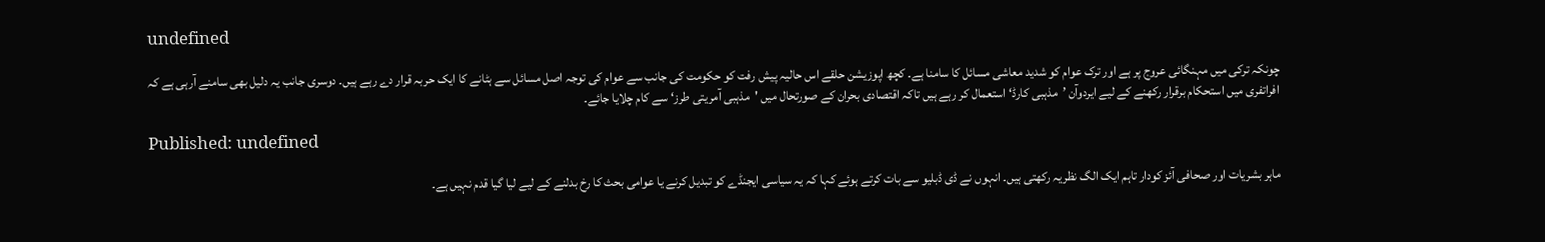undefined

چونکہ ترکی میں مہنگائی عروج پر ہے اور ترک عوام کو شدید معاشی مسائل کا سامنا ہے۔ کچھ اپوزیشن حلقے اس حالیہ پیش رفت کو حکومت کی جانب سے عوام کی توجہ اصل مسائل سے ہٹانے کا ایک حربہ قرار دے رہے ہیں۔ دوسری جانب یہ دلیل بھی سامنے آرہی ہے کہ افراتفری میں استحکام برقرار رکھنے کے لیے ایردوآن ’مذہبی کارڈ‘ استعمال کر رہے ہیں تاکہ اقتصادی بحران کے صورتحال میں 'مذہبی آمریتی طرز‘ سے کام چلایا جائے۔

Published: undefined

ماہر بشریات اور صحافی آئز کودار تاہم ایک الگ نظریہ رکھتی ہیں۔ انہوں نے ڈی ڈبلیو سے بات کرتے ہوئے کہا کہ یہ سیاسی ایجنڈے کو تبدیل کرنے یا عوامی بحث کا رخ بدلنے کے لیے لیا گیا قدم نہیں ہے۔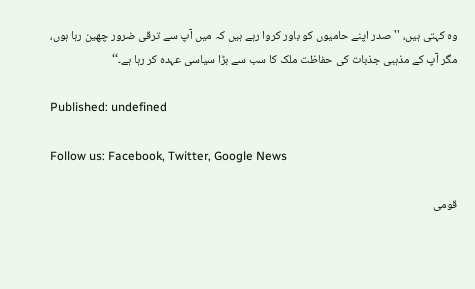وہ کہتی ہیں، ''صدر اپنے حامیوں کو باور کروا رہے ہیں کہ میں آپ سے ترقی ضرور چھین رہا ہوں، مگر آپ کے مذہبی جذبات کی حفاظت ملک کا سب سے بڑا سیاسی عہدہ کر رہا ہے۔‘‘

Published: undefined

Follow us: Facebook, Twitter, Google News

قومی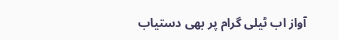آواز اب ٹیلی گرام پر بھی دستیاب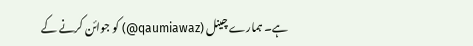ہے۔ ہمارے چینل (qaumiawaz@) کو جوائن کرنے کے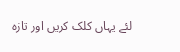لئے یہاں کلک کریں اور تازہ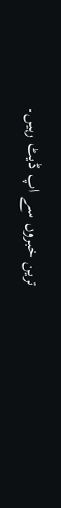ترین خبروں سے اپ ڈیٹ رہیں۔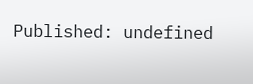Published: undefined